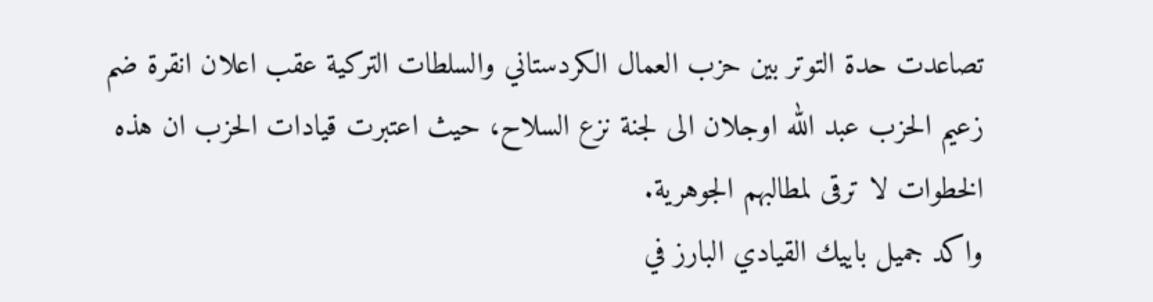تصاعدت حدة التوتر بين حزب العمال الكردستاني والسلطات التركية عقب اعلان انقرة ضم زعيم الحزب عبد الله اوجلان الى لجنة نزع السلاح، حيث اعتبرت قيادات الحزب ان هذه الخطوات لا ترقى لمطالبهم الجوهرية.
واكد جميل باييك القيادي البارز في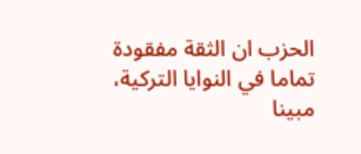الحزب ان الثقة مفقودة تماما في النوايا التركية، مبينا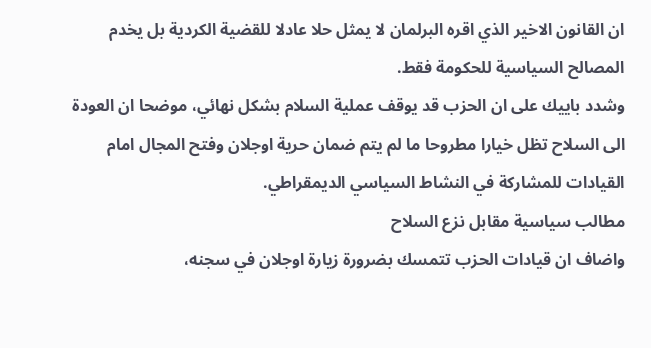ان القانون الاخير الذي اقره البرلمان لا يمثل حلا عادلا للقضية الكردية بل يخدم المصالح السياسية للحكومة فقط.
وشدد باييك على ان الحزب قد يوقف عملية السلام بشكل نهائي، موضحا ان العودة الى السلاح تظل خيارا مطروحا ما لم يتم ضمان حرية اوجلان وفتح المجال امام القيادات للمشاركة في النشاط السياسي الديمقراطي.
مطالب سياسية مقابل نزع السلاح
واضاف ان قيادات الحزب تتمسك بضرورة زيارة اوجلان في سجنه،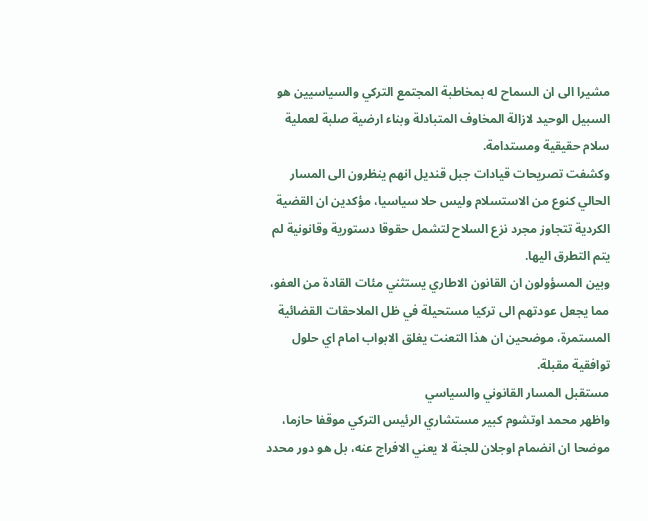مشيرا الى ان السماح له بمخاطبة المجتمع التركي والسياسيين هو السبيل الوحيد لازالة المخاوف المتبادلة وبناء ارضية صلبة لعملية سلام حقيقية ومستدامة.
وكشفت تصريحات قيادات جبل قنديل انهم ينظرون الى المسار الحالي كنوع من الاستسلام وليس حلا سياسيا، مؤكدين ان القضية الكردية تتجاوز مجرد نزع السلاح لتشمل حقوقا دستورية وقانونية لم يتم التطرق اليها.
وبين المسؤولون ان القانون الاطاري يستثني مئات القادة من العفو، مما يجعل عودتهم الى تركيا مستحيلة في ظل الملاحقات القضائية المستمرة، موضحين ان هذا التعنت يغلق الابواب امام اي حلول توافقية مقبلة.
مستقبل المسار القانوني والسياسي
واظهر محمد اوتشوم كبير مستشاري الرئيس التركي موقفا حازما، موضحا ان انضمام اوجلان للجنة لا يعني الافراج عنه، بل هو دور محدد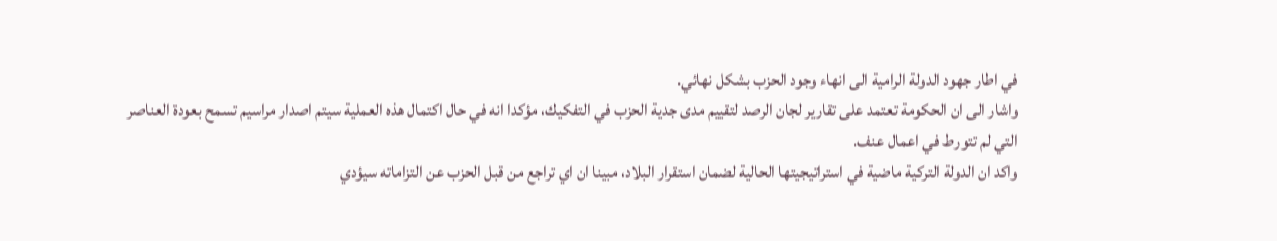في اطار جهود الدولة الرامية الى انهاء وجود الحزب بشكل نهائي.
واشار الى ان الحكومة تعتمد على تقارير لجان الرصد لتقييم مدى جدية الحزب في التفكيك، مؤكدا انه في حال اكتمال هذه العملية سيتم اصدار مراسيم تسمح بعودة العناصر التي لم تتورط في اعمال عنف.
واكد ان الدولة التركية ماضية في استراتيجيتها الحالية لضمان استقرار البلاد، مبينا ان اي تراجع من قبل الحزب عن التزاماته سيؤدي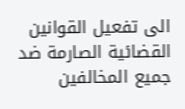الى تفعيل القوانين القضائية الصارمة ضد جميع المخالفين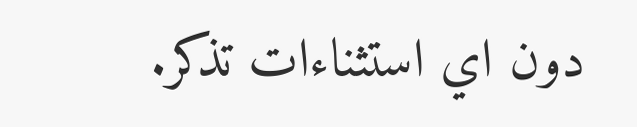دون اي استثناءات تذكر.